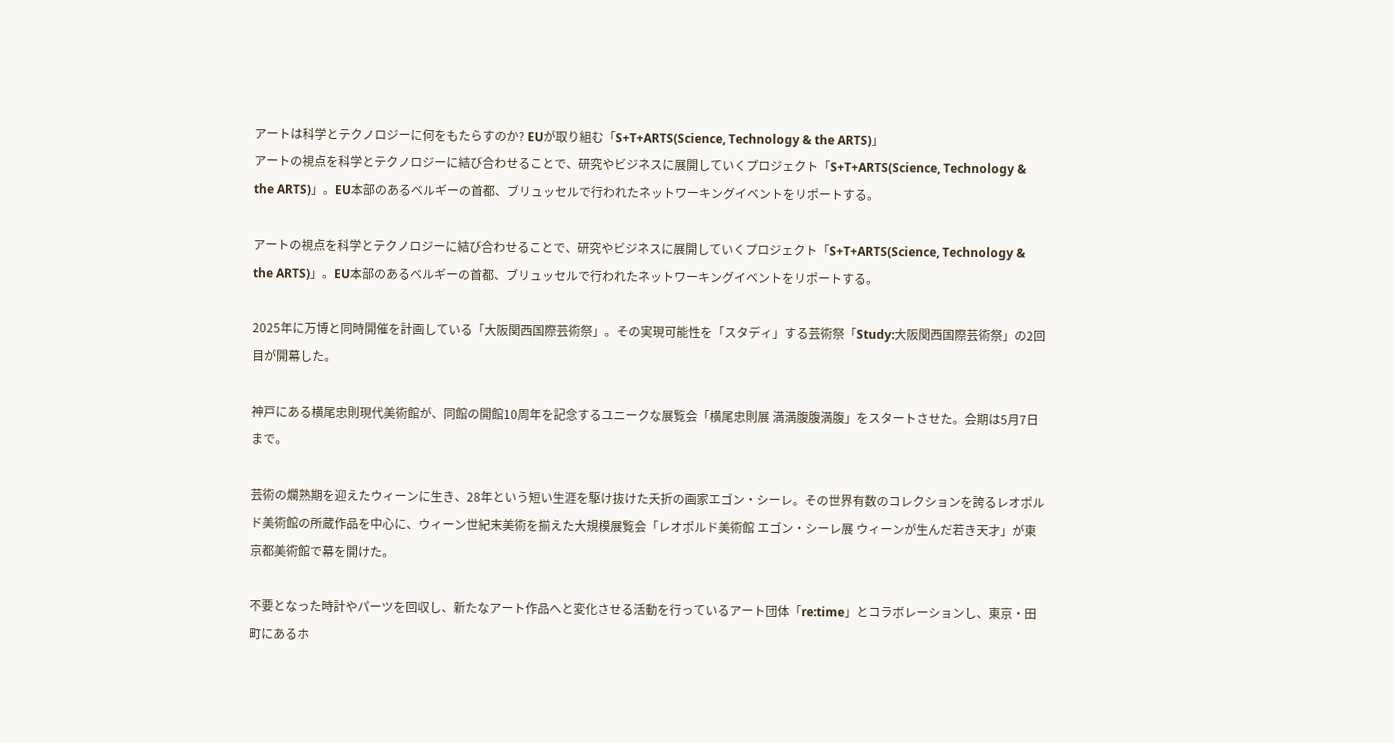アートは科学とテクノロジーに何をもたらすのか? EUが取り組む「S+T+ARTS(Science, Technology & the ARTS)」
アートの視点を科学とテクノロジーに結び合わせることで、研究やビジネスに展開していくプロジェクト「S+T+ARTS(Science, Technology & the ARTS)」。EU本部のあるベルギーの首都、ブリュッセルで行われたネットワーキングイベントをリポートする。

アートの視点を科学とテクノロジーに結び合わせることで、研究やビジネスに展開していくプロジェクト「S+T+ARTS(Science, Technology & the ARTS)」。EU本部のあるベルギーの首都、ブリュッセルで行われたネットワーキングイベントをリポートする。

2025年に万博と同時開催を計画している「大阪関西国際芸術祭」。その実現可能性を「スタディ」する芸術祭「Study:大阪関西国際芸術祭」の2回目が開幕した。

神戸にある横尾忠則現代美術館が、同館の開館10周年を記念するユニークな展覧会「横尾忠則展 満満腹腹満腹」をスタートさせた。会期は5月7日まで。

芸術の爛熟期を迎えたウィーンに生き、28年という短い生涯を駆け抜けた夭折の画家エゴン・シーレ。その世界有数のコレクションを誇るレオポルド美術館の所蔵作品を中心に、ウィーン世紀末美術を揃えた大規模展覧会「レオポルド美術館 エゴン・シーレ展 ウィーンが生んだ若き天才」が東京都美術館で幕を開けた。

不要となった時計やパーツを回収し、新たなアート作品へと変化させる活動を行っているアート団体「re:time」とコラボレーションし、東京・田町にあるホ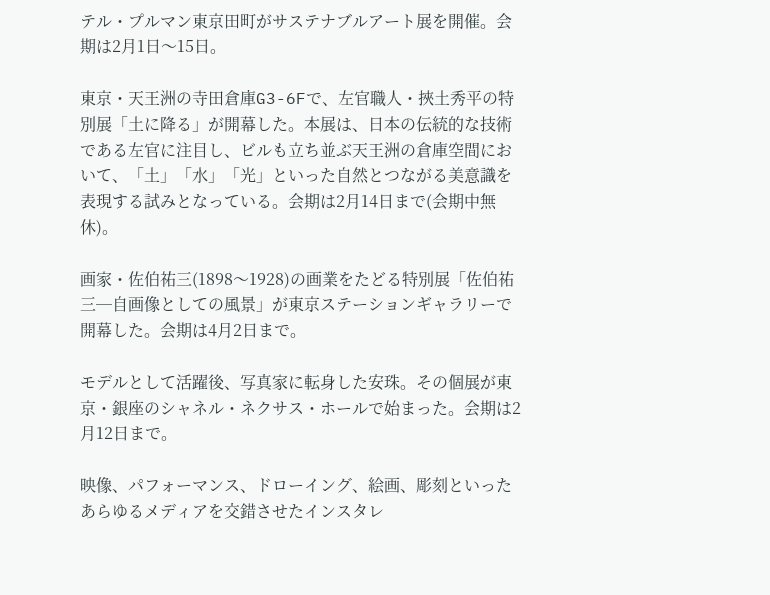テル・プルマン東京田町がサステナブルアート展を開催。会期は2月1日〜15日。

東京・天王洲の寺田倉庫G3-6Fで、左官職人・挾土秀平の特別展「土に降る」が開幕した。本展は、日本の伝統的な技術である左官に注目し、ビルも立ち並ぶ天王洲の倉庫空間において、「土」「水」「光」といった自然とつながる美意識を表現する試みとなっている。会期は2月14日まで(会期中無休)。

画家・佐伯祐三(1898〜1928)の画業をたどる特別展「佐伯祐三─自画像としての風景」が東京ステーションギャラリーで開幕した。会期は4月2日まで。

モデルとして活躍後、写真家に転身した安珠。その個展が東京・銀座のシャネル・ネクサス・ホールで始まった。会期は2月12日まで。

映像、パフォーマンス、ドローイング、絵画、彫刻といったあらゆるメディアを交錯させたインスタレ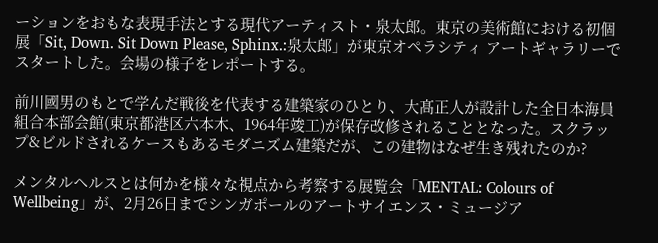ーションをおもな表現手法とする現代アーティスト・泉太郎。東京の美術館における初個展「Sit, Down. Sit Down Please, Sphinx.:泉太郎」が東京オペラシティ アートギャラリーでスタートした。会場の様子をレポートする。

前川國男のもとで学んだ戦後を代表する建築家のひとり、大髙正人が設計した全日本海員組合本部会館(東京都港区六本木、1964年竣工)が保存改修されることとなった。スクラップ&ビルドされるケースもあるモダニズム建築だが、この建物はなぜ生き残れたのか?

メンタルヘルスとは何かを様々な視点から考察する展覧会「MENTAL: Colours of Wellbeing」が、2月26日までシンガポールのアートサイエンス・ミュージア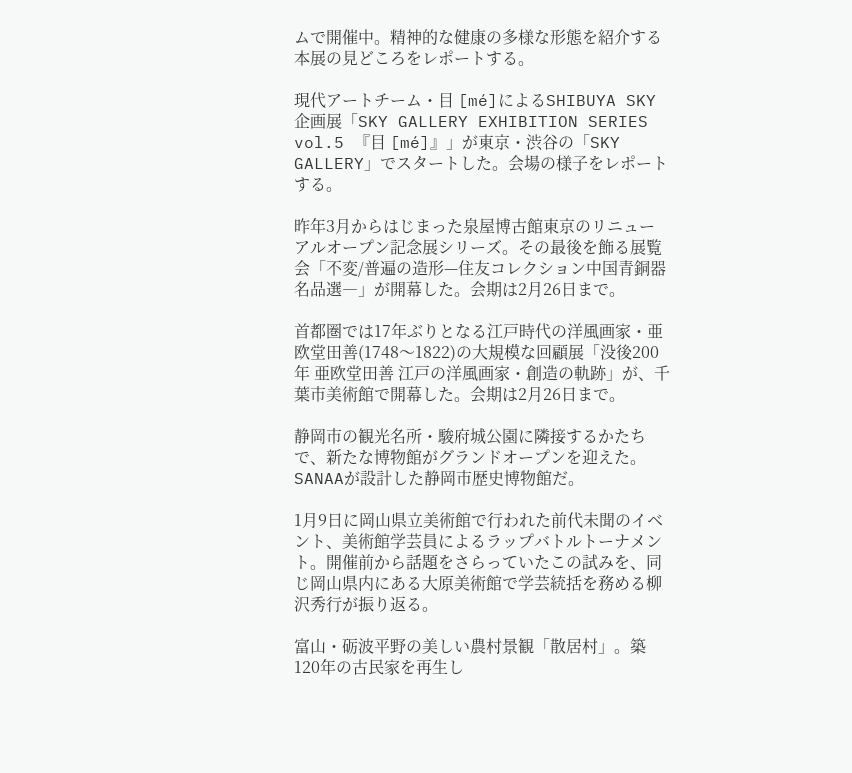ムで開催中。精神的な健康の多様な形態を紹介する本展の見どころをレポートする。

現代アートチーム・目 [mé]によるSHIBUYA SKY企画展「SKY GALLERY EXHIBITION SERIES vol.5 『目 [mé]』」が東京・渋谷の「SKY GALLERY」でスタートした。会場の様子をレポートする。

昨年3月からはじまった泉屋博古館東京のリニューアルオープン記念展シリーズ。その最後を飾る展覧会「不変/普遍の造形—住友コレクション中国青銅器名品選―」が開幕した。会期は2月26日まで。

首都圏では17年ぶりとなる江戸時代の洋風画家・亜欧堂田善(1748〜1822)の大規模な回顧展「没後200年 亜欧堂田善 江戸の洋風画家・創造の軌跡」が、千葉市美術館で開幕した。会期は2月26日まで。

静岡市の観光名所・駿府城公園に隣接するかたちで、新たな博物館がグランドオープンを迎えた。SANAAが設計した静岡市歴史博物館だ。

1月9日に岡山県立美術館で行われた前代未聞のイベント、美術館学芸員によるラップバトルトーナメント。開催前から話題をさらっていたこの試みを、同じ岡山県内にある大原美術館で学芸統括を務める柳沢秀行が振り返る。

富山・砺波平野の美しい農村景観「散居村」。築120年の古民家を再生し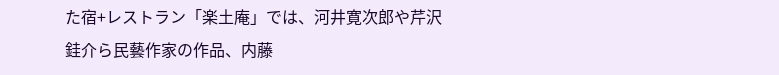た宿+レストラン「楽土庵」では、河井寛次郎や芹沢銈介ら民藝作家の作品、内藤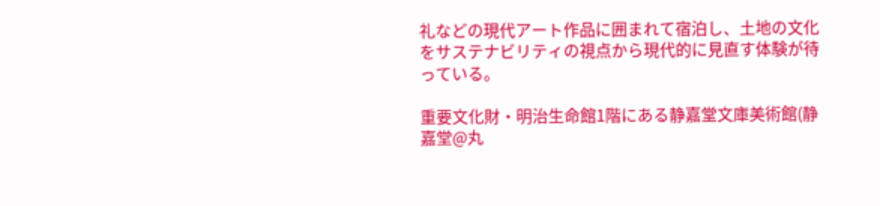礼などの現代アート作品に囲まれて宿泊し、土地の文化をサステナビリティの視点から現代的に見直す体験が待っている。

重要文化財・明治生命館1階にある静嘉堂文庫美術館(静嘉堂@丸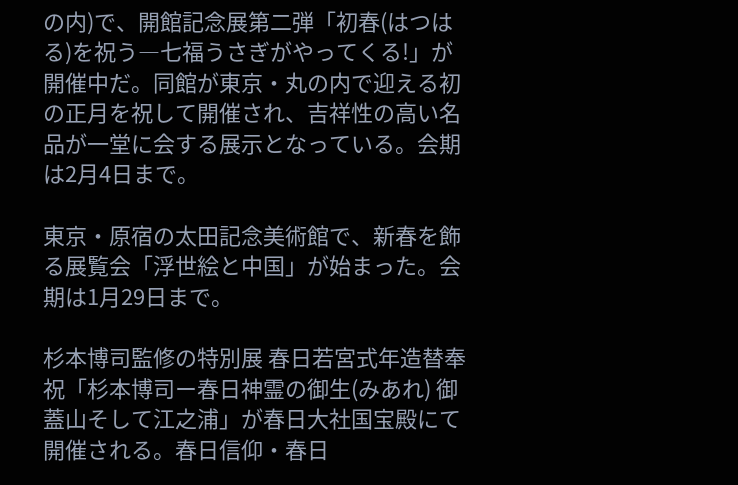の内)で、開館記念展第二弾「初春(はつはる)を祝う―七福うさぎがやってくる!」が開催中だ。同館が東京・丸の内で迎える初の正月を祝して開催され、吉祥性の高い名品が一堂に会する展示となっている。会期は2月4日まで。

東京・原宿の太田記念美術館で、新春を飾る展覧会「浮世絵と中国」が始まった。会期は1月29日まで。

杉本博司監修の特別展 春日若宮式年造替奉祝「杉本博司ー春日神霊の御生(みあれ) 御蓋山そして江之浦」が春日大社国宝殿にて開催される。春日信仰・春日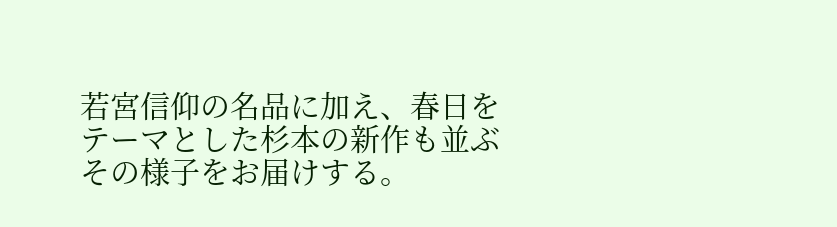若宮信仰の名品に加え、春日をテーマとした杉本の新作も並ぶその様子をお届けする。